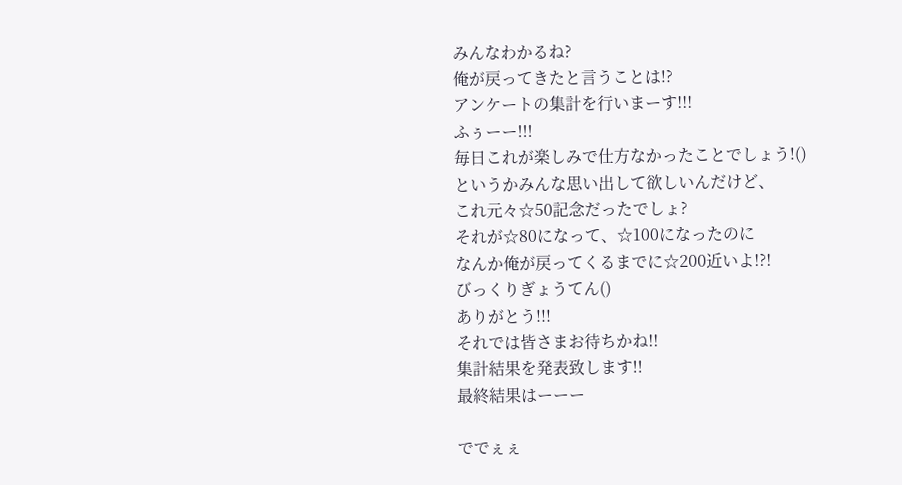みんなわかるね?
俺が戻ってきたと言うことは!?
アンケートの集計を行いまーす!!!
ふぅーー!!!
毎日これが楽しみで仕方なかったことでしょう!()
というかみんな思い出して欲しいんだけど、
これ元々☆50記念だったでしょ?
それが☆80になって、☆100になったのに
なんか俺が戻ってくるまでに☆200近いよ!?!
びっくりぎょうてん()
ありがとう!!!
それでは皆さまお待ちかね!!
集計結果を発表致します!!
最終結果はーーー

ででぇぇ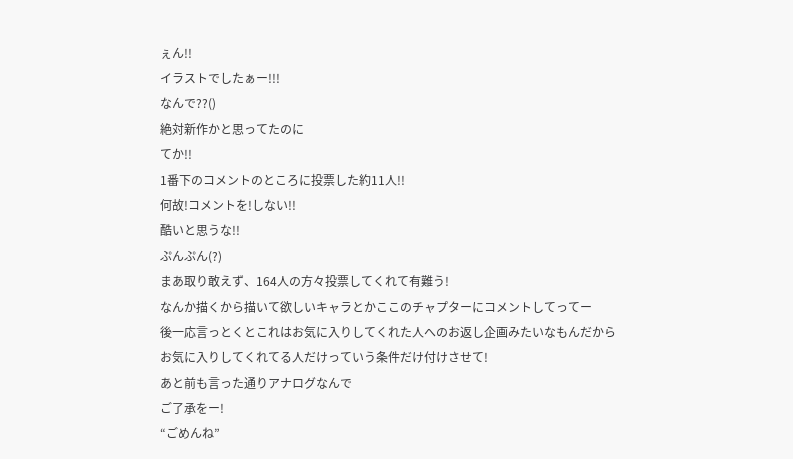ぇん!!
イラストでしたぁー!!!
なんで??()
絶対新作かと思ってたのに
てか!!
1番下のコメントのところに投票した約11人!!
何故!コメントを!しない!!
酷いと思うな!!
ぷんぷん(?)
まあ取り敢えず、164人の方々投票してくれて有難う!
なんか描くから描いて欲しいキャラとかここのチャプターにコメントしてってー
後一応言っとくとこれはお気に入りしてくれた人へのお返し企画みたいなもんだから
お気に入りしてくれてる人だけっていう条件だけ付けさせて!
あと前も言った通りアナログなんで
ご了承をー!
“ごめんね”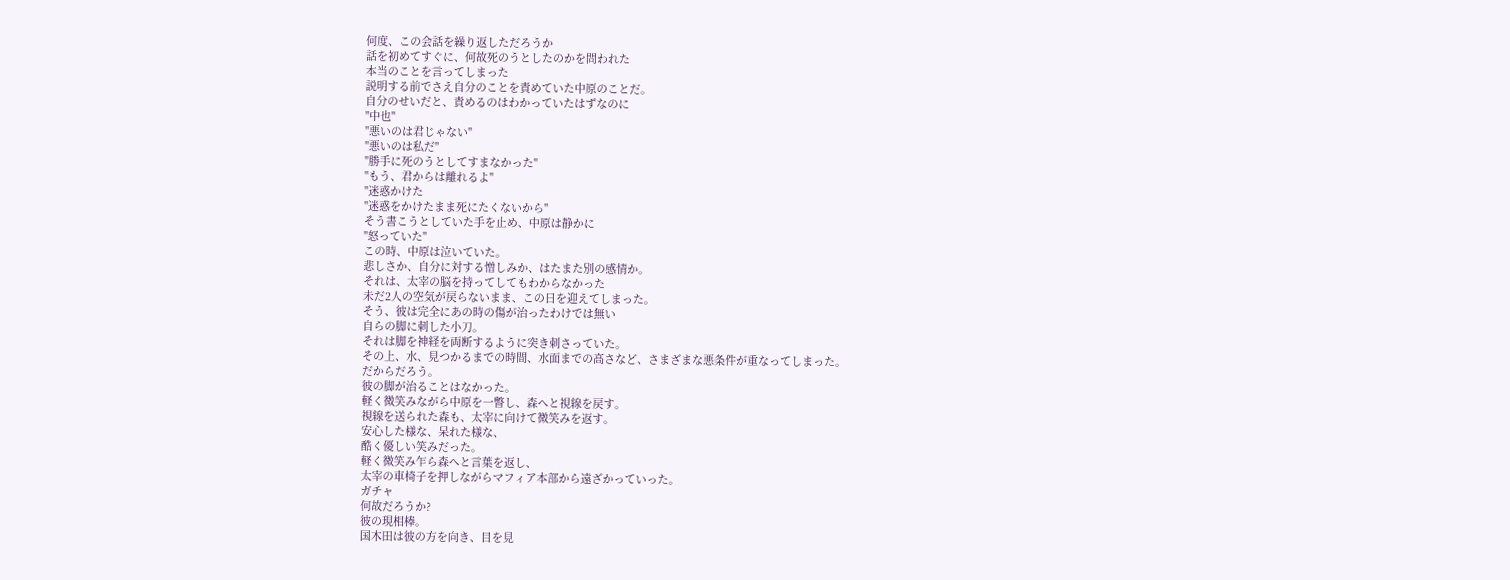何度、この会話を繰り返しただろうか
話を初めてすぐに、何故死のうとしたのかを問われた
本当のことを言ってしまった
説明する前でさえ自分のことを責めていた中原のことだ。
自分のせいだと、責めるのはわかっていたはずなのに
"中也"
"悪いのは君じゃない"
"悪いのは私だ"
"勝手に死のうとしてすまなかった"
"もう、君からは離れるよ"
"迷惑かけた
"迷惑をかけたまま死にたくないから"
そう書こうとしていた手を止め、中原は静かに
"怒っていた"
この時、中原は泣いていた。
悲しさか、自分に対する憎しみか、はたまた別の感情か。
それは、太宰の脳を持ってしてもわからなかった
未だ2人の空気が戻らないまま、この日を迎えてしまった。
そう、彼は完全にあの時の傷が治ったわけでは無い
自らの脚に刺した小刀。
それは脚を神経を両断するように突き刺さっていた。
その上、水、見つかるまでの時間、水面までの高さなど、さまざまな悪条件が重なってしまった。
だからだろう。
彼の脚が治ることはなかった。
軽く微笑みながら中原を一瞥し、森へと視線を戻す。
視線を送られた森も、太宰に向けて微笑みを返す。
安心した様な、呆れた様な、
酷く優しい笑みだった。
軽く微笑み乍ら森へと言葉を返し、
太宰の車椅子を押しながらマフィア本部から遠ざかっていった。
ガチャ
何故だろうか?
彼の現相棒。
国木田は彼の方を向き、目を見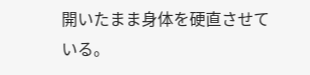開いたまま身体を硬直させている。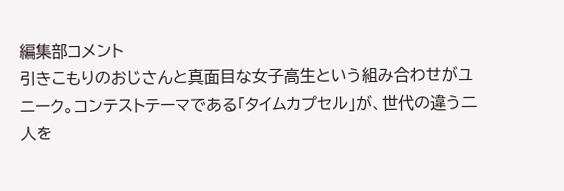編集部コメント
引きこもりのおじさんと真面目な女子高生という組み合わせがユニーク。コンテストテーマである「タイムカプセル」が、世代の違う二人を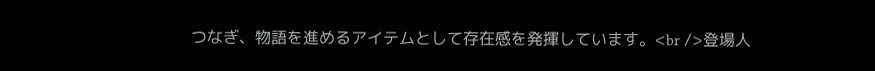つなぎ、物語を進めるアイテムとして存在感を発揮しています。<br />登場人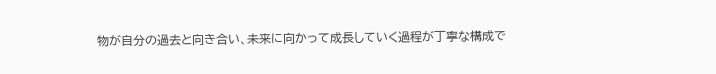物が自分の過去と向き合い、未来に向かって成長していく過程が丁寧な構成で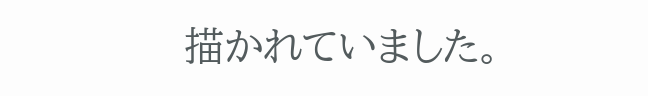描かれていました。